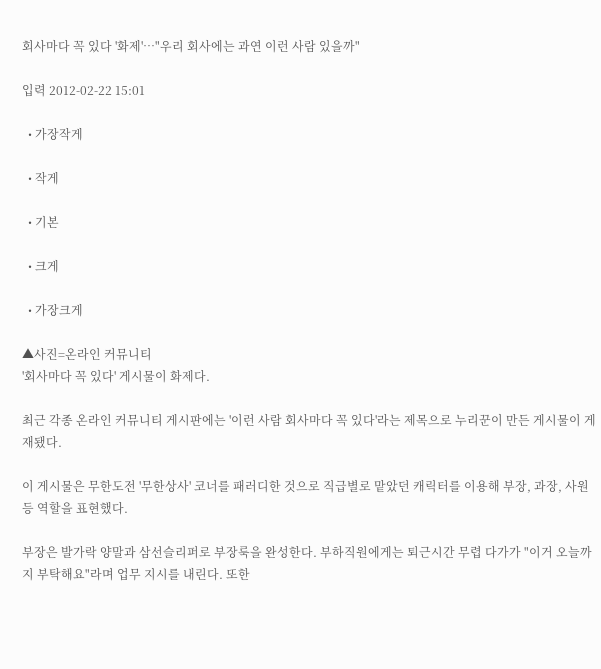회사마다 꼭 있다 '화제'…"우리 회사에는 과연 이런 사람 있을까"

입력 2012-02-22 15:01

  • 가장작게

  • 작게

  • 기본

  • 크게

  • 가장크게

▲사진=온라인 커뮤니티
'회사마다 꼭 있다' 게시물이 화제다.

최근 각종 온라인 커뮤니티 게시판에는 '이런 사람 회사마다 꼭 있다'라는 제목으로 누리꾼이 만든 게시물이 게재됐다.

이 게시물은 무한도전 '무한상사' 코너를 패러디한 것으로 직급별로 맡았던 캐릭터를 이용해 부장, 과장, 사원 등 역할을 표현했다.

부장은 발가락 양말과 삼선슬리퍼로 부장룩을 완성한다. 부하직원에게는 퇴근시간 무렵 다가가 "이거 오늘까지 부탁해요"라며 업무 지시를 내린다. 또한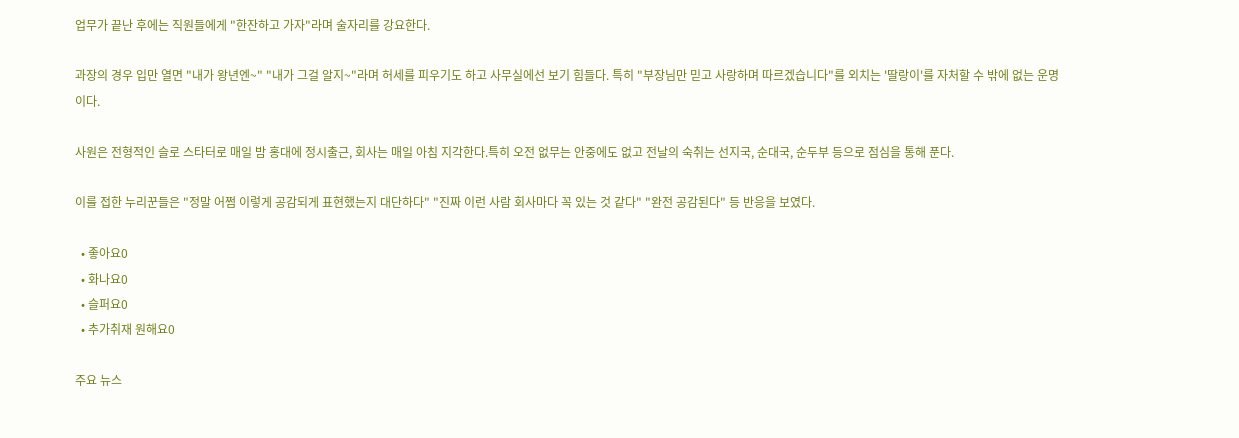업무가 끝난 후에는 직원들에게 "한잔하고 가자"라며 술자리를 강요한다.

과장의 경우 입만 열면 "내가 왕년엔~" "내가 그걸 알지~"라며 허세를 피우기도 하고 사무실에선 보기 힘들다. 특히 "부장님만 믿고 사랑하며 따르겠습니다"를 외치는 '딸랑이'를 자처할 수 밖에 없는 운명이다.

사원은 전형적인 슬로 스타터로 매일 밤 홍대에 정시출근, 회사는 매일 아침 지각한다.특히 오전 없무는 안중에도 없고 전날의 숙취는 선지국, 순대국, 순두부 등으로 점심을 통해 푼다.

이를 접한 누리꾼들은 "정말 어쩜 이렇게 공감되게 표현했는지 대단하다" "진짜 이런 사람 회사마다 꼭 있는 것 같다" "완전 공감된다" 등 반응을 보였다.

  • 좋아요0
  • 화나요0
  • 슬퍼요0
  • 추가취재 원해요0

주요 뉴스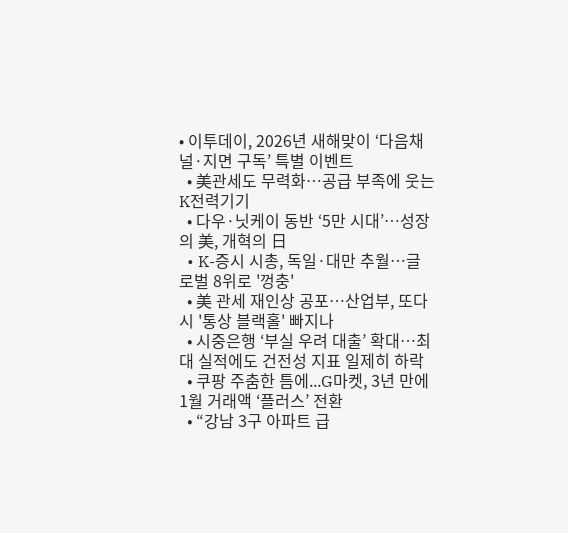• 이투데이, 2026년 새해맞이 ‘다음채널·지면 구독’ 특별 이벤트
  • 美관세도 무력화…공급 부족에 웃는 K전력기기
  • 다우·닛케이 동반 ‘5만 시대’⋯성장의 美, 개혁의 日
  • K-증시 시총, 독일·대만 추월…글로벌 8위로 '껑충'
  • 美 관세 재인상 공포⋯산업부, 또다시 '통상 블랙홀' 빠지나
  • 시중은행 ‘부실 우려 대출’ 확대…최대 실적에도 건전성 지표 일제히 하락
  • 쿠팡 주춤한 틈에...G마켓, 3년 만에 1월 거래액 ‘플러스’ 전환
  • “강남 3구 아파트 급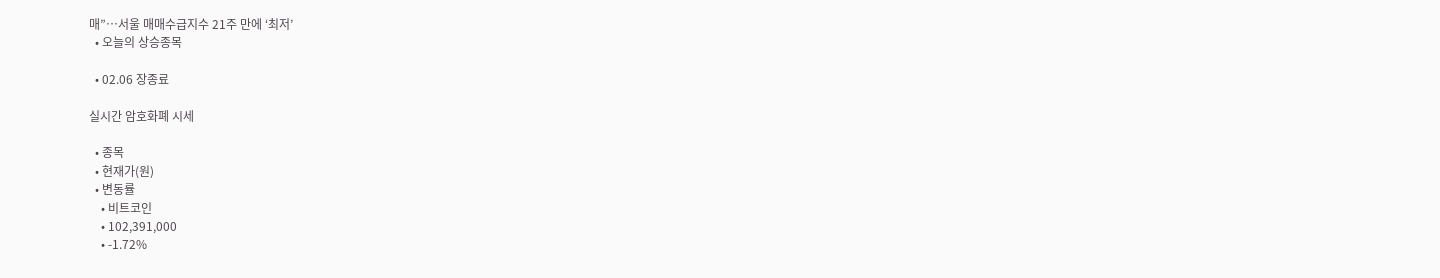매”…서울 매매수급지수 21주 만에 ‘최저’
  • 오늘의 상승종목

  • 02.06 장종료

실시간 암호화폐 시세

  • 종목
  • 현재가(원)
  • 변동률
    • 비트코인
    • 102,391,000
    • -1.72%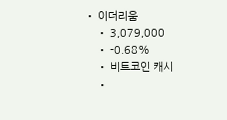• 이더리움
    • 3,079,000
    • -0.68%
    • 비트코인 캐시
    •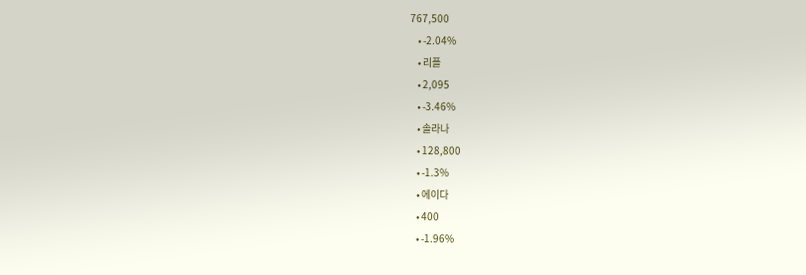767,500
    • -2.04%
    • 리플
    • 2,095
    • -3.46%
    • 솔라나
    • 128,800
    • -1.3%
    • 에이다
    • 400
    • -1.96%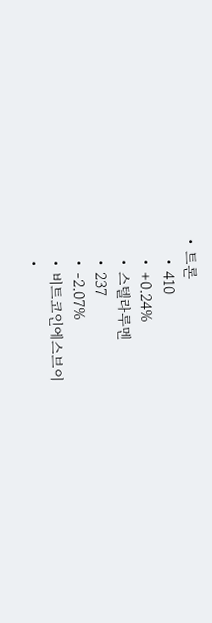• 트론
    • 410
    • +0.24%
    • 스텔라루멘
    • 237
    • -2.07%
    • 비트코인에스브이
    •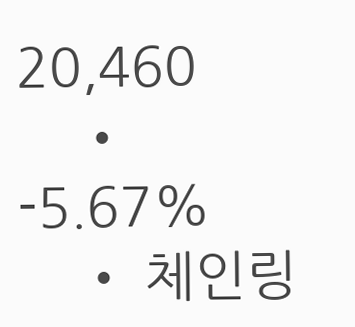20,460
    • -5.67%
    • 체인링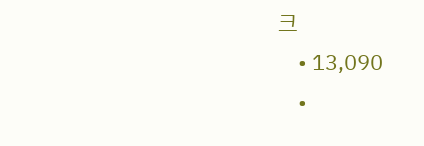크
    • 13,090
    •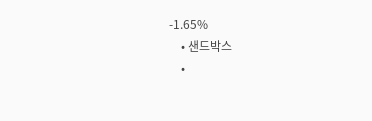-1.65%
    • 샌드박스
    •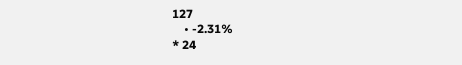127
    • -2.31%
* 24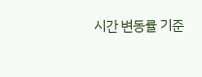시간 변동률 기준